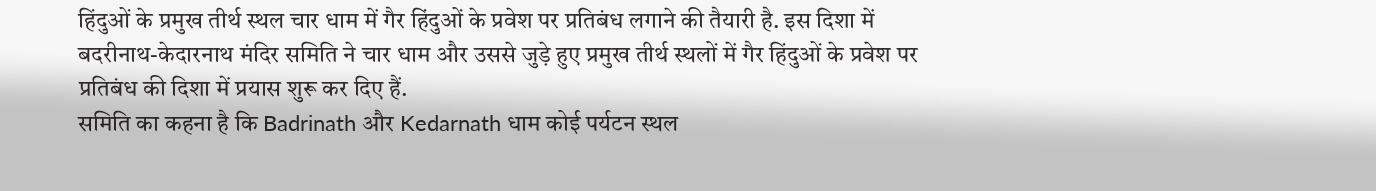हिंदुओं के प्रमुख तीर्थ स्थल चार धाम में गैर हिंदुओं के प्रवेश पर प्रतिबंध लगाने की तैयारी है. इस दिशा में बदरीनाथ-केदारनाथ मंदिर समिति ने चार धाम और उससे जुड़े हुए प्रमुख तीर्थ स्थलों में गैर हिंदुओं के प्रवेश पर प्रतिबंध की दिशा में प्रयास शुरू कर दिए हैं.
समिति का कहना है कि Badrinath और Kedarnath धाम कोई पर्यटन स्थल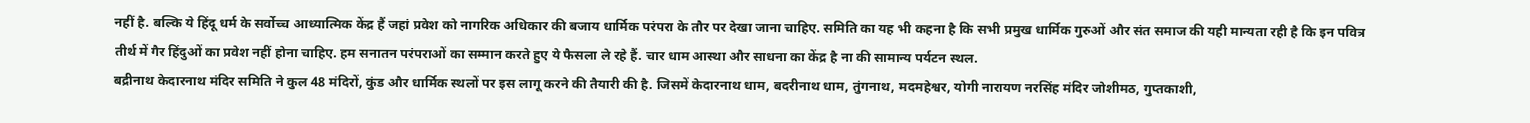नहीं है. बल्कि ये हिंदू धर्म के सर्वोच्च आध्यात्मिक केंद्र हैं जहां प्रवेश को नागरिक अधिकार की बजाय धार्मिक परंपरा के तौर पर देखा जाना चाहिए. समिति का यह भी कहना है कि सभी प्रमुख धार्मिक गुरुओं और संत समाज की यही मान्यता रही है कि इन पवित्र तीर्थ में गैर हिंदुओं का प्रवेश नहीं होना चाहिए. हम सनातन परंपराओं का सम्मान करते हुए ये फैसला ले रहे हैं. चार धाम आस्था और साधना का केंद्र है ना की सामान्य पर्यटन स्थल.
बद्रीनाथ केदारनाथ मंदिर समिति ने कुल 48 मंदिरों, कुंड और धार्मिक स्थलों पर इस लागू करने की तैयारी की है. जिसमें केदारनाथ धाम, बदरीनाथ धाम, तुंगनाथ, मदमहेश्वर, योगी नारायण नरसिंह मंदिर जोशीमठ, गुप्तकाशी,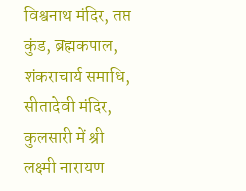विश्वनाथ मंदिर, तप्त कुंड, ब्रह्मकपाल, शंकराचार्य समाधि, सीतादेवी मंदिर, कुलसारी में श्री लक्ष्मी नारायण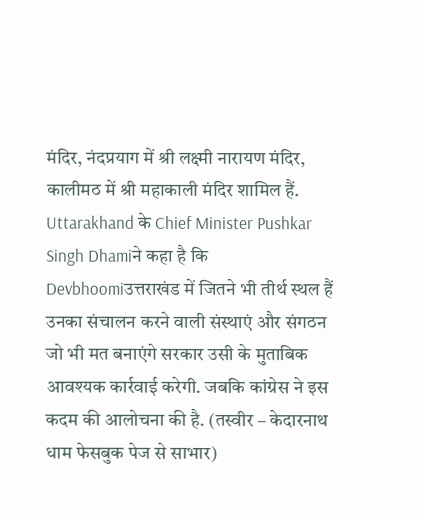मंदिर, नंदप्रयाग में श्री लक्ष्मी नारायण मंदिर, कालीमठ में श्री महाकाली मंदिर शामिल हैं.
Uttarakhand के Chief Minister Pushkar Singh Dhamiने कहा है कि Devbhoomiउत्तराखंड में जितने भी तीर्थ स्थल हैं उनका संचालन करने वाली संस्थाएं और संगठन जो भी मत बनाएंगे सरकार उसी के मुताबिक आवश्यक कार्रवाई करेगी. जबकि कांग्रेस ने इस कदम की आलोचना की है. (तस्वीर – केदारनाथ धाम फेसबुक पेज से साभार)